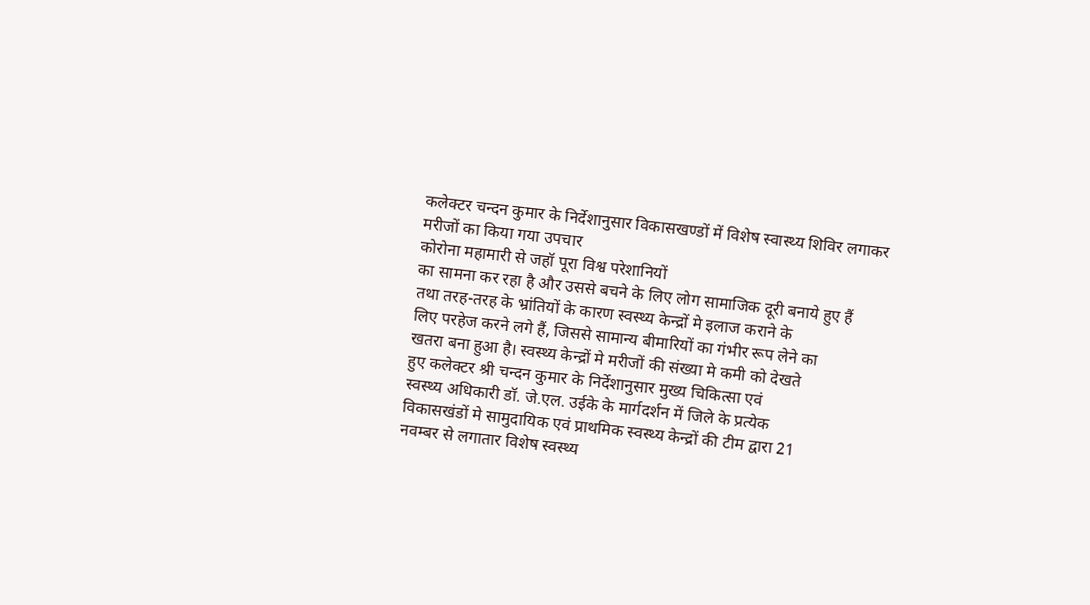कलेक्टर चन्दन कुमार के निर्देशानुसार विकासखण्डों में विशेष स्वास्थ्य शिविर लगाकर मरीजों का किया गया उपचार
कोरोना महामारी से जहॉ पूरा विश्व परेशानियों
का सामना कर रहा है और उससे बचने के लिए लोग सामाजिक दूरी बनाये हुए हैं
तथा तरह-तरह के भ्रांतियों के कारण स्वस्थ्य केन्द्रों मे इलाज कराने के
लिए परहेज करने लगे हैं, जिससे सामान्य बीमारियों का गंभीर रूप लेने का
खतरा बना हुआ है। स्वस्थ्य केन्द्रों मे मरीजों की संख्या मे कमी को देखते
हुए कलेक्टर श्री चन्दन कुमार के निर्देशानुसार मुख्य चिकित्सा एवं
स्वस्थ्य अधिकारी डॉ. जे.एल. उईके के मार्गदर्शन में जिले के प्रत्येक
विकासखंडों मे सामुदायिक एवं प्राथमिक स्वस्थ्य केन्द्रों की टीम द्वारा 21
नवम्बर से लगातार विशेष स्वस्थ्य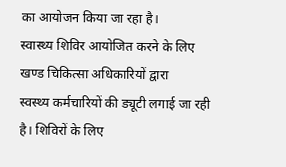का आयोजन किया जा रहा है।
स्वास्थ्य शिविर आयोजित करने के लिए खण्ड चिकित्सा अधिकारियों द्वारा
स्वस्थ्य कर्मचारियों की ड्यूटी लगाई जा रही है। शिविरों के लिए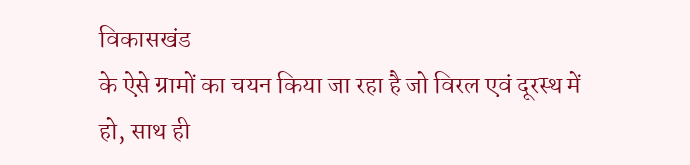विकासखंड
के ऐसे ग्रामों का चयन किया जा रहा है जो विरल एवं दूरस्थ में
हो, साथ ही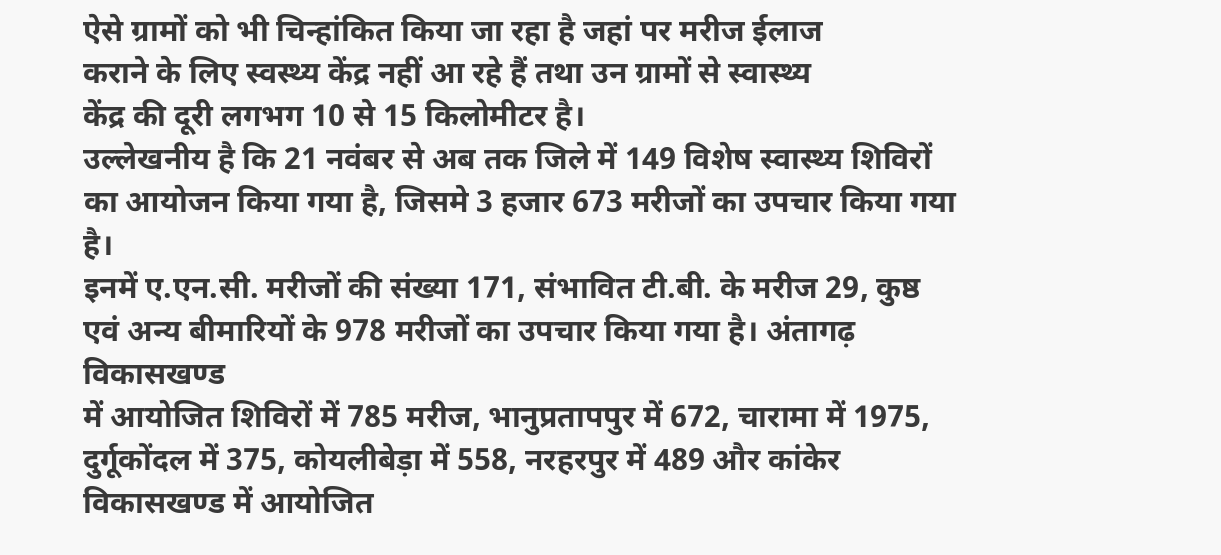ऐसे ग्रामों को भी चिन्हांकित किया जा रहा है जहां पर मरीज ईलाज
कराने के लिए स्वस्थ्य केंद्र नहीं आ रहे हैं तथा उन ग्रामों से स्वास्थ्य
केंद्र की दूरी लगभग 10 से 15 किलोमीटर है।
उल्लेखनीय है कि 21 नवंबर से अब तक जिले में 149 विशेष स्वास्थ्य शिविरों
का आयोजन किया गया है, जिसमे 3 हजार 673 मरीजों का उपचार किया गया है।
इनमें ए.एन.सी. मरीजों की संख्या 171, संभावित टी.बी. के मरीज 29, कुष्ठ
एवं अन्य बीमारियों के 978 मरीजों का उपचार किया गया है। अंतागढ़ विकासखण्ड
में आयोजित शिविरों में 785 मरीज, भानुप्रतापपुर में 672, चारामा में 1975,
दुर्गूकोंदल में 375, कोयलीबेड़ा में 558, नरहरपुर में 489 और कांकेर
विकासखण्ड में आयोजित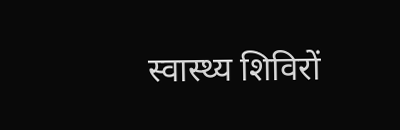स्वास्थ्य शिविरों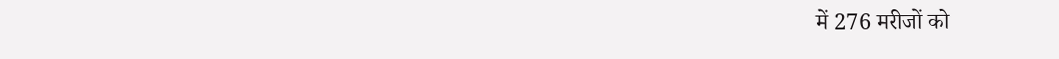में 276 मरीजों को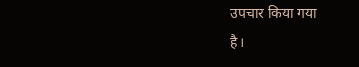उपचार किया गया
है।